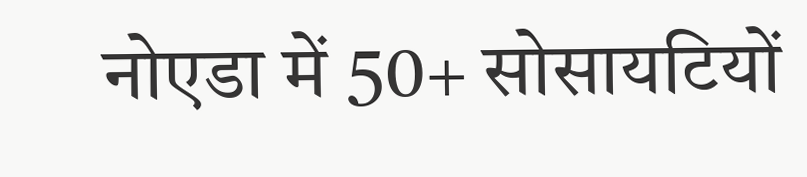नोएडा में 50+ सोसायटियों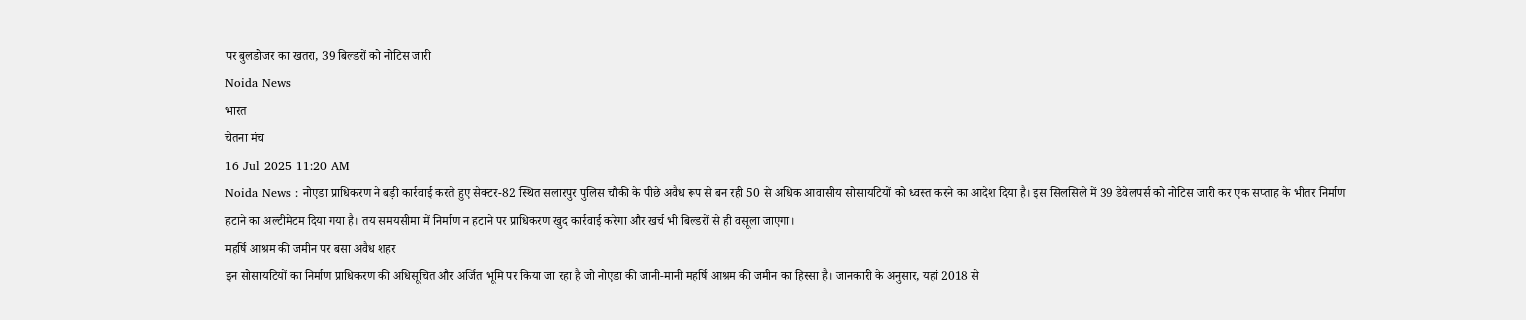पर बुलडोजर का खतरा, 39 बिल्डरों को नोटिस जारी
Noida News
भारत
चेतना मंच
16 Jul 2025 11:20 AM
Noida News : नोएडा प्राधिकरण ने बड़ी कार्रवाई करते हुए सेक्टर-82 स्थित सलारपुर पुलिस चौकी के पीछे अवैध रूप से बन रही 50 से अधिक आवासीय सोसायटियों को ध्वस्त करने का आदेश दिया है। इस सिलसिले में 39 डेवेलपर्स को नोटिस जारी कर एक सप्ताह के भीतर निर्माण हटाने का अल्टीमेटम दिया गया है। तय समयसीमा में निर्माण न हटाने पर प्राधिकरण खुद कार्रवाई करेगा और खर्च भी बिल्डरों से ही वसूला जाएगा।
महर्षि आश्रम की जमीन पर बसा अवैध शहर
इन सोसायटियों का निर्माण प्राधिकरण की अधिसूचित और अर्जित भूमि पर किया जा रहा है जो नोएडा की जानी-मानी महर्षि आश्रम की जमीन का हिस्सा है। जानकारी के अनुसार, यहां 2018 से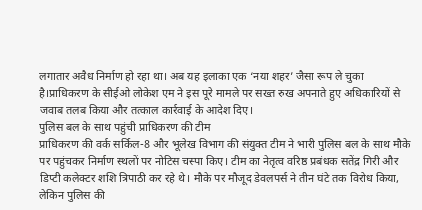लगातार अवैध निर्माण हो रहा था। अब यह इलाका एक ‘नया शहर’ जैसा रूप ले चुका है।प्राधिकरण के सीईओ लोकेश एम ने इस पूरे मामले पर सख्त रुख अपनाते हुए अधिकारियों से जवाब तलब किया और तत्काल कार्रवाई के आदेश दिए।
पुलिस बल के साथ पहुंची प्राधिकरण की टीम
प्राधिकरण की वर्क सर्किल-8 और भूलेख विभाग की संयुक्त टीम ने भारी पुलिस बल के साथ मौके पर पहुंचकर निर्माण स्थलों पर नोटिस चस्पा किए। टीम का नेतृत्व वरिष्ठ प्रबंधक सतेंद्र गिरी और डिप्टी कलेक्टर शशि त्रिपाठी कर रहे थे। मौके पर मौजूद डेवलपर्स ने तीन घंटे तक विरोध किया, लेकिन पुलिस की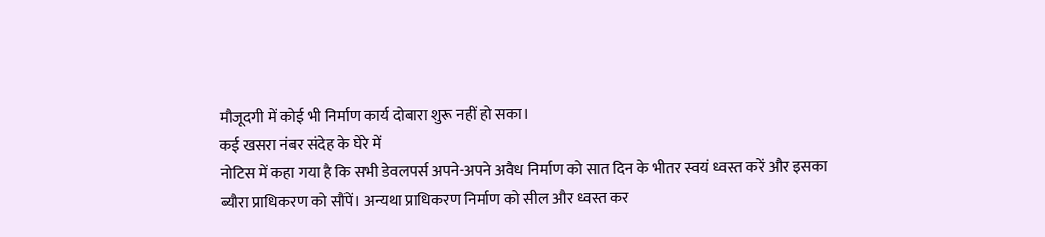मौजूदगी में कोई भी निर्माण कार्य दोबारा शुरू नहीं हो सका।
कई खसरा नंबर संदेह के घेरे में
नोटिस में कहा गया है कि सभी डेवलपर्स अपने-अपने अवैध निर्माण को सात दिन के भीतर स्वयं ध्वस्त करें और इसका ब्यौरा प्राधिकरण को सौंपें। अन्यथा प्राधिकरण निर्माण को सील और ध्वस्त कर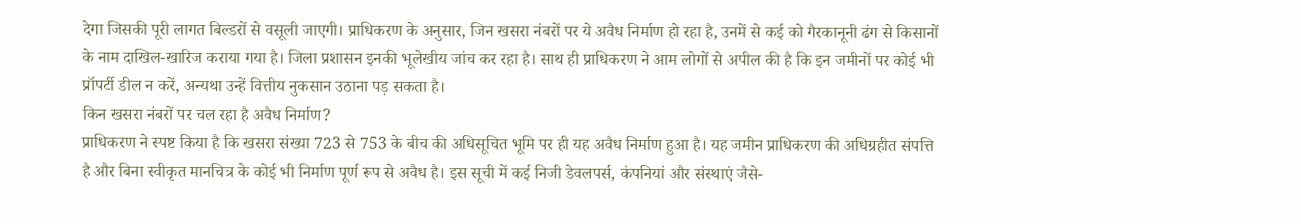देगा जिसकी पूरी लागत बिल्डरों से वसूली जाएगी। प्राधिकरण के अनुसार, जिन खसरा नंबरों पर ये अवैध निर्माण हो रहा है, उनमें से कई को गैरकानूनी ढंग से किसानों के नाम दाखिल-खारिज कराया गया है। जिला प्रशासन इनकी भूलेखीय जांच कर रहा है। साथ ही प्राधिकरण ने आम लोगों से अपील की है कि इन जमीनों पर कोई भी प्रॉपर्टी डील न करें, अन्यथा उन्हें वित्तीय नुकसान उठाना पड़ सकता है।
किन खसरा नंबरों पर चल रहा है अवैध निर्माण?
प्राधिकरण ने स्पष्ट किया है कि खसरा संख्या 723 से 753 के बीच की अधिसूचित भूमि पर ही यह अवैध निर्माण हुआ है। यह जमीन प्राधिकरण की अधिग्रहीत संपत्ति है और बिना स्वीकृत मानचित्र के कोई भी निर्माण पूर्ण रूप से अवैध है। इस सूची में कई निजी डेवलपर्स, कंपनियां और संस्थाएं जैसे-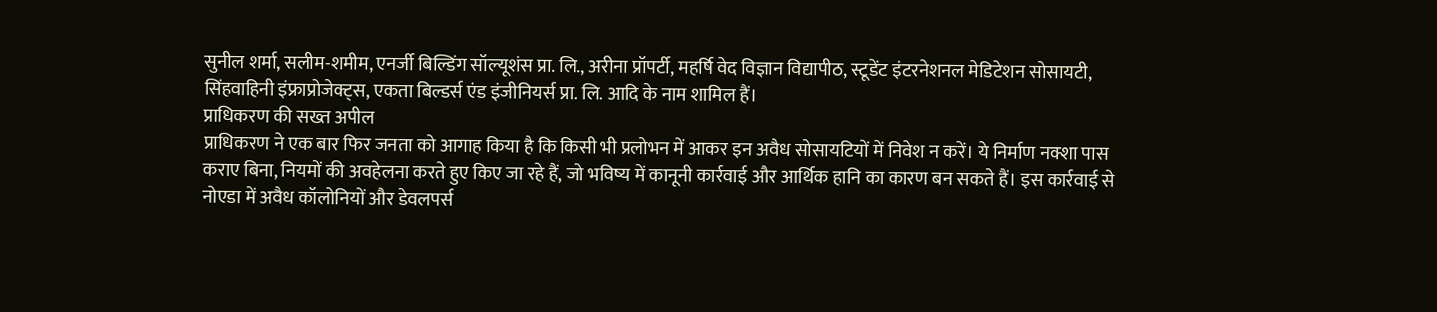सुनील शर्मा, सलीम-शमीम, एनर्जी बिल्डिंग सॉल्यूशंस प्रा. लि., अरीना प्रॉपर्टी, महर्षि वेद विज्ञान विद्यापीठ, स्टूडेंट इंटरनेशनल मेडिटेशन सोसायटी, सिंहवाहिनी इंफ्राप्रोजेक्ट्स, एकता बिल्डर्स एंड इंजीनियर्स प्रा. लि. आदि के नाम शामिल हैं।
प्राधिकरण की सख्त अपील
प्राधिकरण ने एक बार फिर जनता को आगाह किया है कि किसी भी प्रलोभन में आकर इन अवैध सोसायटियों में निवेश न करें। ये निर्माण नक्शा पास कराए बिना, नियमों की अवहेलना करते हुए किए जा रहे हैं, जो भविष्य में कानूनी कार्रवाई और आर्थिक हानि का कारण बन सकते हैं। इस कार्रवाई से नोएडा में अवैध कॉलोनियों और डेवलपर्स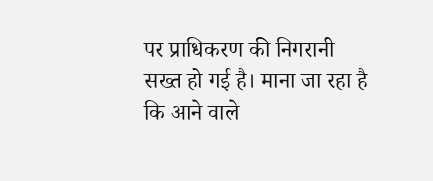पर प्राधिकरण की निगरानी सख्त हो गई है। माना जा रहा है कि आने वाले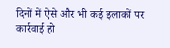दिनों में ऐसे और भी कई इलाकों पर कार्रवाई हो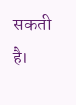सकती है।